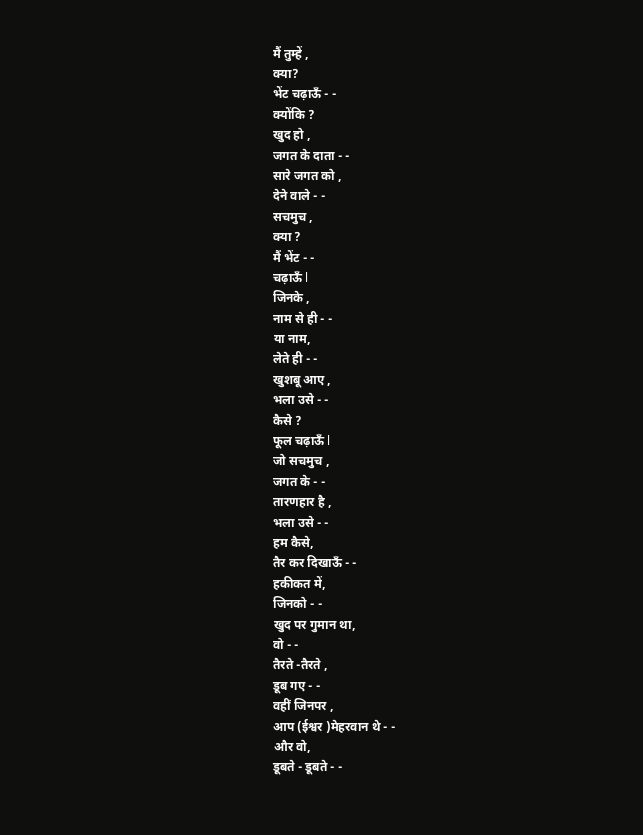मैं तुम्हें ,
क्या?
भेंट चढ़ाऊँ - -
क्योंकि ?
खुद हो ,
जगत के दाता - -
सारे जगत को ,
देने वाले - -
सचमुच ,
क्या ?
मैं भेंट - -
चढ़ाऊँ l
जिनके ,
नाम से ही - -
या नाम,
लेते ही - -
खुशबू आए ,
भला उसे - -
कैसे ?
फूल चढ़ाऊँ l
जो सचमुच ,
जगत के - -
तारणहार है ,
भला उसे - -
हम कैसे,
तैर कर दिखाऊँ - -
हकीकत में,
जिनको - -
खुद पर गुमान था,
वो - -
तैरते -तैरते ,
डूब गए - -
वहीं जिनपर ,
आप (ईश्वर )मेहरवान थे - -
और वो,
डूबते - डूबते - -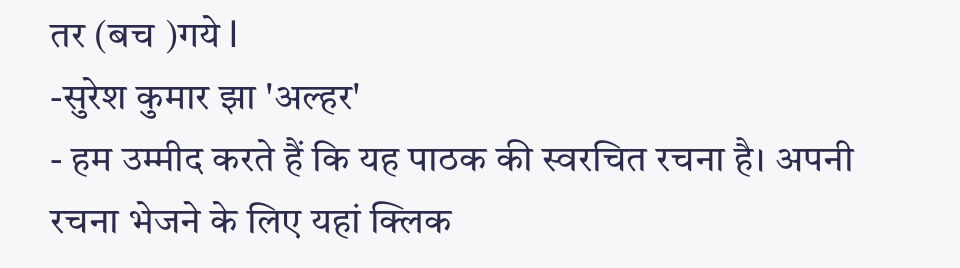तर (बच )गये l
-सुरेश कुमार झा 'अल्हर'
- हम उम्मीद करते हैं कि यह पाठक की स्वरचित रचना है। अपनी रचना भेजने के लिए यहां क्लिक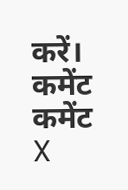करें।
कमेंट
कमेंट X